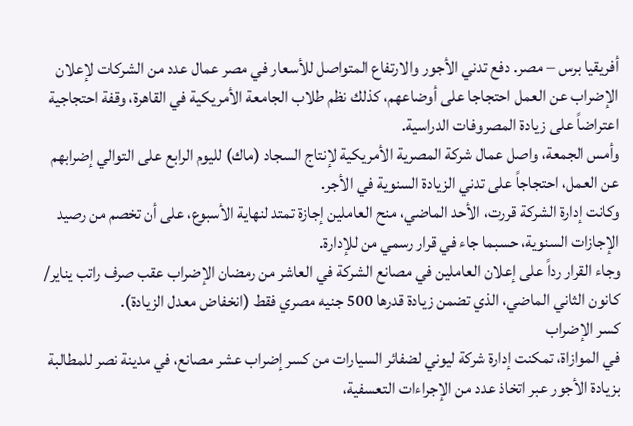أفريقيا برس – مصر. دفع تدني الأجور والارتفاع المتواصل للأسعار في مصر عمال عدد من الشركات لإعلان الإضراب عن العمل احتجاجا على أوضاعهم، كذلك نظم طلاب الجامعة الأمريكية في القاهرة، وقفة احتجاجية اعتراضاً على زيادة المصروفات الدراسية.
وأمس الجمعة، واصل عمال شركة المصرية الأمريكية لإنتاج السجاد (ماك) لليوم الرابع على التوالي إضرابهم عن العمل، احتجاجاً على تدني الزيادة السنوية في الأجر.
وكانت إدارة الشركة قررت، الأحد الماضي، منح العاملين إجازة تمتد لنهاية الأسبوع، على أن تخصم من رصيد الإجازات السنوية، حسبما جاء في قرار رسمي من للإدارة.
وجاء القرار رداً على إعلان العاملين في مصانع الشركة في العاشر من رمضان الإضراب عقب صرف راتب يناير/ كانون الثاني الماضي، الذي تضمن زيادة قدرها 500 جنيه مصري فقط (انخفاض معدل الزيادة).
كسر الإضراب
في الموازاة، تمكنت إدارة شركة ليوني لضفائر السيارات من كسر إضراب عشر مصانع، في مدينة نصر للمطالبة بزيادة الأجور عبر اتخاذ عدد من الإجراءات التعسفية،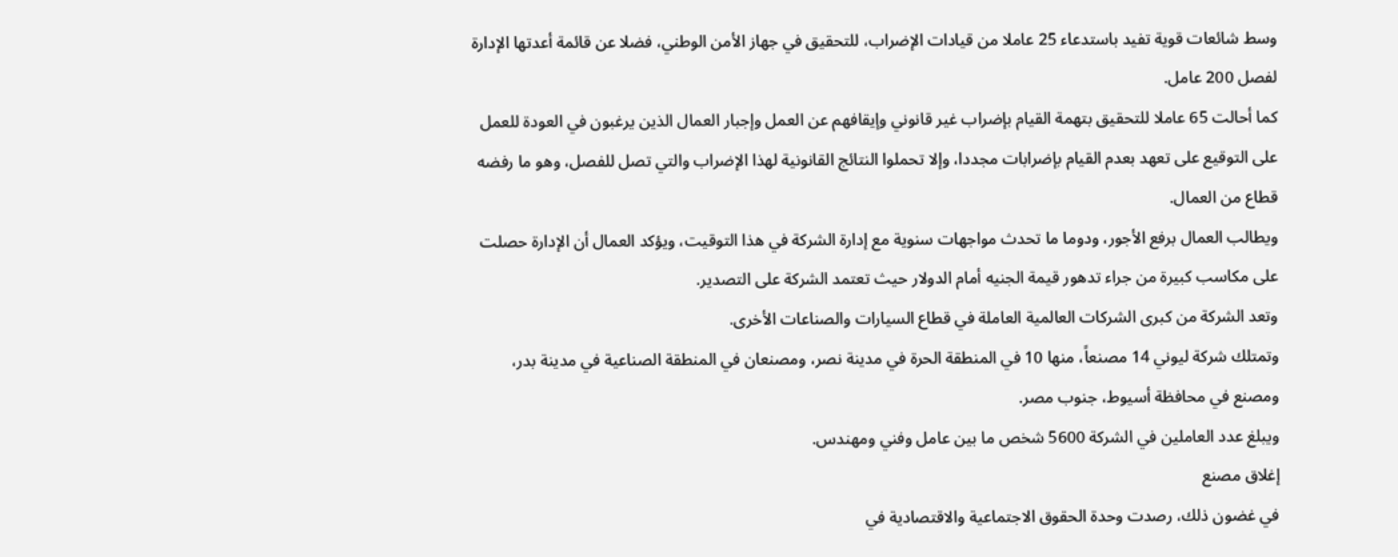وسط شائعات قوية تفيد باستدعاء 25 عاملا من قيادات الإضراب، للتحقيق في جهاز الأمن الوطني، فضلا عن قائمة أعدتها الإدارة لفصل 200 عامل.
كما أحالت 65 عاملا للتحقيق بتهمة القيام بإضراب غير قانوني وإيقافهم عن العمل وإجبار العمال الذين يرغبون في العودة للعمل على التوقيع على تعهد بعدم القيام بإضرابات مجددا، وإلا تحملوا النتائج القانونية لهذا الإضراب والتي تصل للفصل، وهو ما رفضه قطاع من العمال.
ويطالب العمال برفع الأجور، ودوما ما تحدث مواجهات سنوية مع إدارة الشركة في هذا التوقيت، ويؤكد العمال أن الإدارة حصلت على مكاسب كبيرة من جراء تدهور قيمة الجنيه أمام الدولار حيث تعتمد الشركة على التصدير.
وتعد الشركة من كبرى الشركات العالمية العاملة في قطاع السيارات والصناعات الأخرى.
وتمتلك شركة ليوني 14 مصنعاً، منها 10 في المنطقة الحرة في مدينة نصر، ومصنعان في المنطقة الصناعية في مدينة بدر، ومصنع في محافظة أسيوط، جنوب مصر.
ويبلغ عدد العاملين في الشركة 5600 شخص ما بين عامل وفني ومهندس.
إغلاق مصنع
في غضون ذلك، رصدت وحدة الحقوق الاجتماعية والاقتصادية في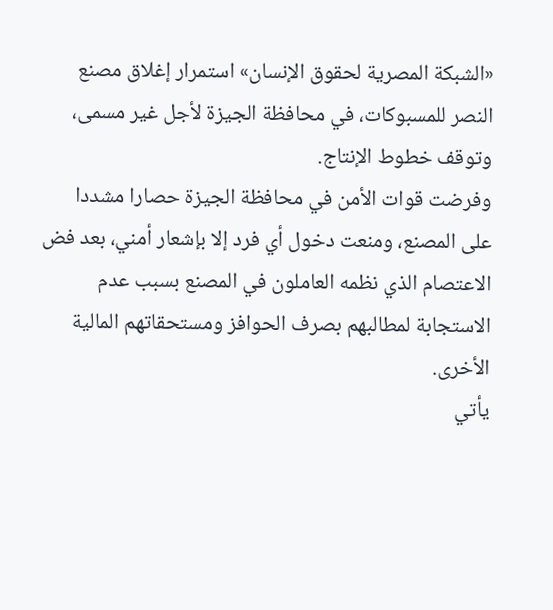«الشبكة المصرية لحقوق الإنسان» استمرار إغلاق مصنع النصر للمسبوكات، في محافظة الجيزة لأجل غير مسمى، وتوقف خطوط الإنتاج.
وفرضت قوات الأمن في محافظة الجيزة حصارا مشددا على المصنع، ومنعت دخول أي فرد إلا بإشعار أمني، بعد فض الاعتصام الذي نظمه العاملون في المصنع بسبب عدم الاستجابة لمطالبهم بصرف الحوافز ومستحقاتهم المالية الأخرى.
يأتي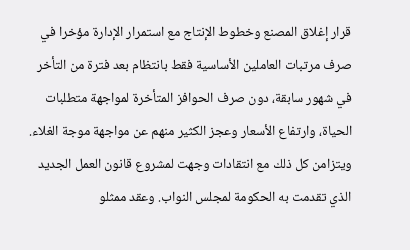قرار إغلاق المصنع وخطوط الإنتاج مع استمرار الإدارة مؤخرا في صرف مرتبات العاملين الأساسية فقط بانتظام بعد فترة من التأخر في شهور سابقة، دون صرف الحوافز المتأخرة لمواجهة متطلبات الحياة، وارتفاع الأسعار وعجز الكثير منهم عن مواجهة موجة الغلاء. ويتزامن كل ذلك مع انتقادات وجهت لمشروع قانون العمل الجديد الذي تقدمت به الحكومة لمجلس النواب. وعقد ممثلو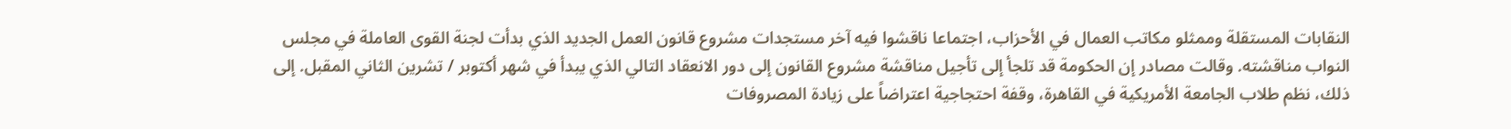النقابات المستقلة وممثلو مكاتب العمال في الأحزاب، اجتماعا ناقشوا فيه آخر مستجدات مشروع قانون العمل الجديد الذي بدأت لجنة القوى العاملة في مجلس النواب مناقشته. وقالت مصادر إن الحكومة قد تلجأ إلى تأجيل مناقشة مشروع القانون إلى دور الانعقاد التالي الذي يبدأ في شهر أكتوبر / تشرين الثاني المقبل. إلى ذلك، نظم طلاب الجامعة الأمريكية في القاهرة، وقفة احتجاجية اعتراضاً على زيادة المصروفات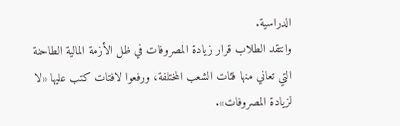الدراسية.
وانتقد الطلاب قرار زيادة المصروفات في ظل الأزمة المالية الطاحنة التي تعاني منها فئات الشعب المختلفة، ورفعوا لافتات كتب عليها «لا لزيادة المصروفات».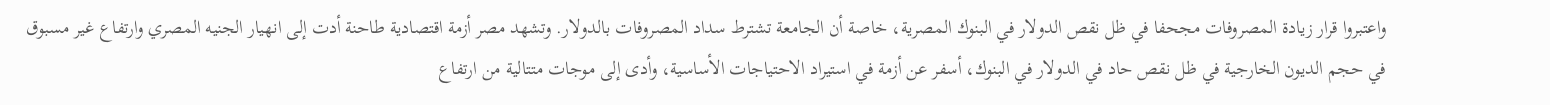واعتبروا قرار زيادة المصروفات مجحفا في ظل نقص الدولار في البنوك المصرية، خاصة أن الجامعة تشترط سداد المصروفات بالدولار. وتشهد مصر أزمة اقتصادية طاحنة أدت إلى انهيار الجنيه المصري وارتفاع غير مسبوق في حجم الديون الخارجية في ظل نقص حاد في الدولار في البنوك، أسفر عن أزمة في استيراد الاحتياجات الأساسية، وأدى إلى موجات متتالية من ارتفاع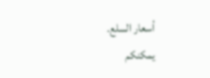أسعار السلع.
يمكنكم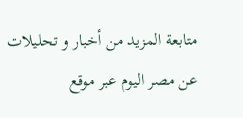متابعة المزيد من أخبار و تحليلات عن مصر اليوم عبر موقع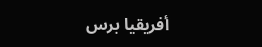أفريقيا برس